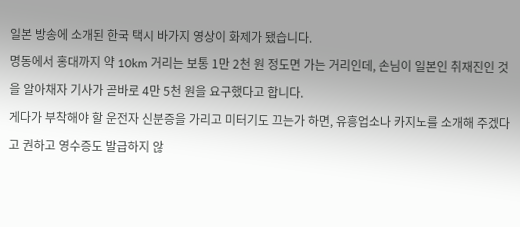일본 방송에 소개된 한국 택시 바가지 영상이 화제가 됐습니다.
명동에서 홍대까지 약 10km 거리는 보통 1만 2천 원 정도면 가는 거리인데, 손님이 일본인 취재진인 것을 알아채자 기사가 곧바로 4만 5천 원을 요구했다고 합니다.
게다가 부착해야 할 운전자 신분증을 가리고 미터기도 끄는가 하면, 유흥업소나 카지노를 소개해 주겠다고 권하고 영수증도 발급하지 않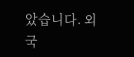았습니다. 외국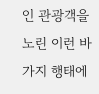인 관광객을 노린 이런 바가지 행태에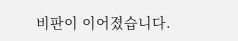비판이 이어졌습니다.